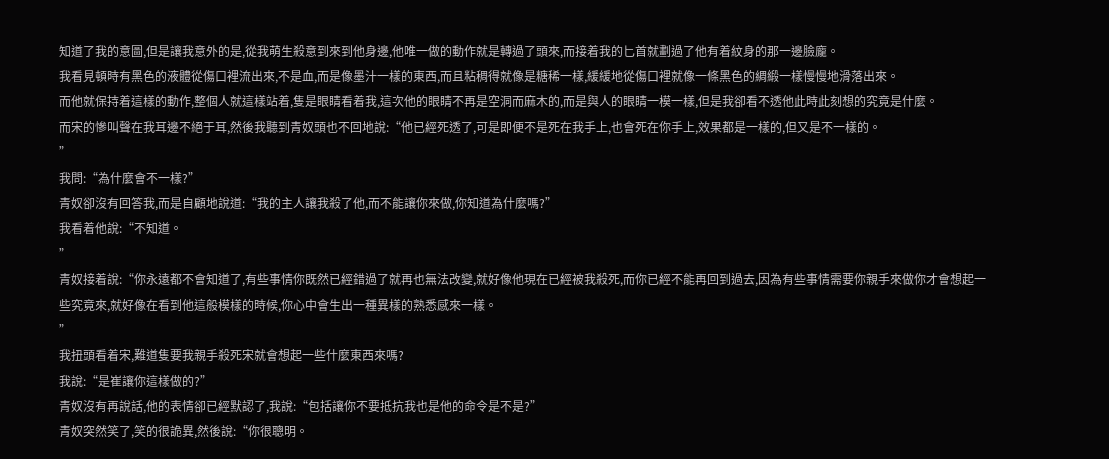知道了我的意圖,但是讓我意外的是,從我萌生殺意到來到他身邊,他唯一做的動作就是轉過了頭來,而接着我的匕首就劃過了他有着紋身的那一邊臉龐。
我看見頓時有黑色的液體從傷口裡流出來,不是血,而是像墨汁一樣的東西,而且粘稠得就像是糖稀一樣,緩緩地從傷口裡就像一條黑色的綢緞一樣慢慢地滑落出來。
而他就保持着這樣的動作,整個人就這樣站着,隻是眼睛看着我,這次他的眼睛不再是空洞而麻木的,而是與人的眼睛一模一樣,但是我卻看不透他此時此刻想的究竟是什麼。
而宋的慘叫聲在我耳邊不絕于耳,然後我聽到青奴頭也不回地說:“他已經死透了,可是即便不是死在我手上,也會死在你手上,效果都是一樣的,但又是不一樣的。
”
我問:“為什麼會不一樣?”
青奴卻沒有回答我,而是自顧地說道:“我的主人讓我殺了他,而不能讓你來做,你知道為什麼嗎?”
我看着他說:“不知道。
”
青奴接着說:“你永遠都不會知道了,有些事情你既然已經錯過了就再也無法改變,就好像他現在已經被我殺死,而你已經不能再回到過去,因為有些事情需要你親手來做你才會想起一些究竟來,就好像在看到他這般模樣的時候,你心中會生出一種異樣的熟悉感來一樣。
”
我扭頭看着宋,難道隻要我親手殺死宋就會想起一些什麼東西來嗎?
我說:“是崔讓你這樣做的?”
青奴沒有再說話,他的表情卻已經默認了,我說:“包括讓你不要抵抗我也是他的命令是不是?”
青奴突然笑了,笑的很詭異,然後說:“你很聰明。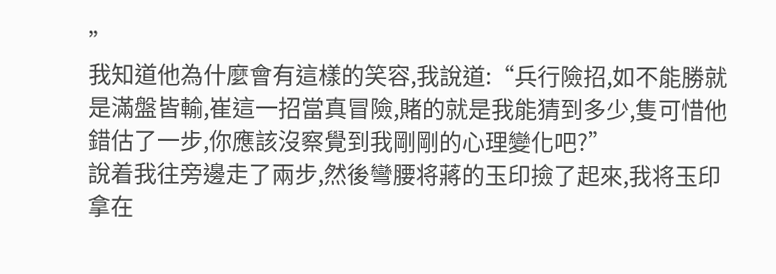”
我知道他為什麼會有這樣的笑容,我說道:“兵行險招,如不能勝就是滿盤皆輸,崔這一招當真冒險,賭的就是我能猜到多少,隻可惜他錯估了一步,你應該沒察覺到我剛剛的心理變化吧?”
說着我往旁邊走了兩步,然後彎腰将蔣的玉印撿了起來,我将玉印拿在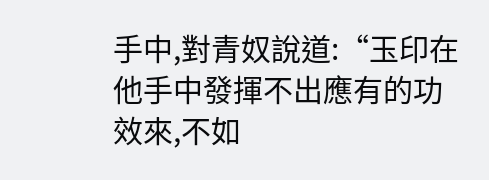手中,對青奴說道:“玉印在他手中發揮不出應有的功效來,不如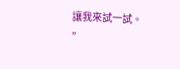讓我來試一試。
”